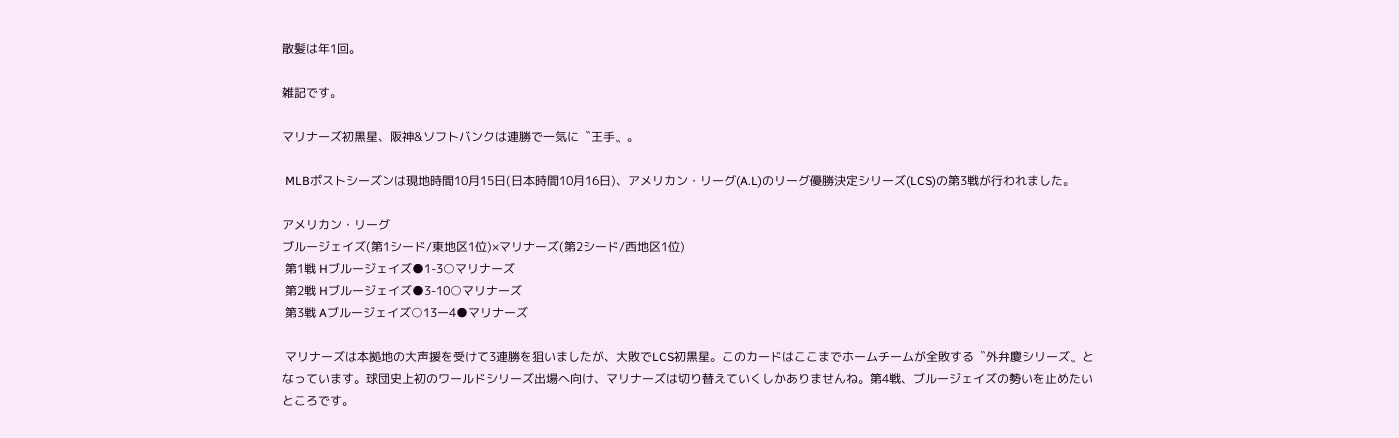散髪は年1回。

雑記です。

マリナーズ初黒星、阪神&ソフトバンクは連勝で一気に〝王手〟。

 MLBポストシーズンは現地時間10月15日(日本時間10月16日)、アメリカン・リーグ(A.L)のリーグ優勝決定シリーズ(LCS)の第3戦が行われました。

アメリカン・リーグ
ブルージェイズ(第1シード/東地区1位)×マリナーズ(第2シード/西地区1位)
 第1戦 Hブルージェイズ●1-3○マリナーズ
 第2戦 Hブルージェイズ●3-10○マリナーズ
 第3戦 Aブルージェイズ○13ー4●マリナーズ

 マリナーズは本拠地の大声援を受けて3連勝を狙いましたが、大敗でLCS初黒星。このカードはここまでホームチームが全敗する〝外弁慶シリーズ〟となっています。球団史上初のワールドシリーズ出場へ向け、マリナーズは切り替えていくしかありませんね。第4戦、ブルージェイズの勢いを止めたいところです。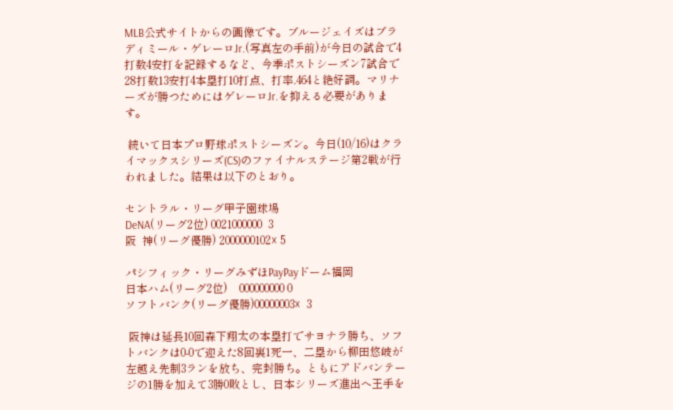MLB公式サイトからの画像です。ブルージェイズはブラディミール・ゲレーロJr.(写真左の手前)が今日の試合で4打数4安打を記録するなど、今季ポストシーズン7試合で28打数13安打4本塁打10打点、打率.464と絶好調。マリナーズが勝つためにはゲレーロJr.を抑える必要があります。

 続いて日本プロ野球ポストシーズン。今日(10/16)はクライマックスシリーズ(CS)のファイナルステージ第2戦が行われました。結果は以下のとおり。

セントラル・リーグ甲子園球場
DeNA(リーグ2位) 0021000000  3
阪  神(リーグ優勝) 2000000102☓ 5

パシフィック・リーグみずほPayPayドーム福岡
日本ハム(リーグ2位)    000000000 0
ソフトバンク(リーグ優勝)00000003☓  3

 阪神は延長10回森下翔太の本塁打でサヨナラ勝ち、ソフトバンクは0-0で迎えた8回裏1死一、二塁から柳田悠岐が左越え先制3ランを放ち、完封勝ち。ともにアドバンテージの1勝を加えて3勝0敗とし、日本シリーズ進出へ王手を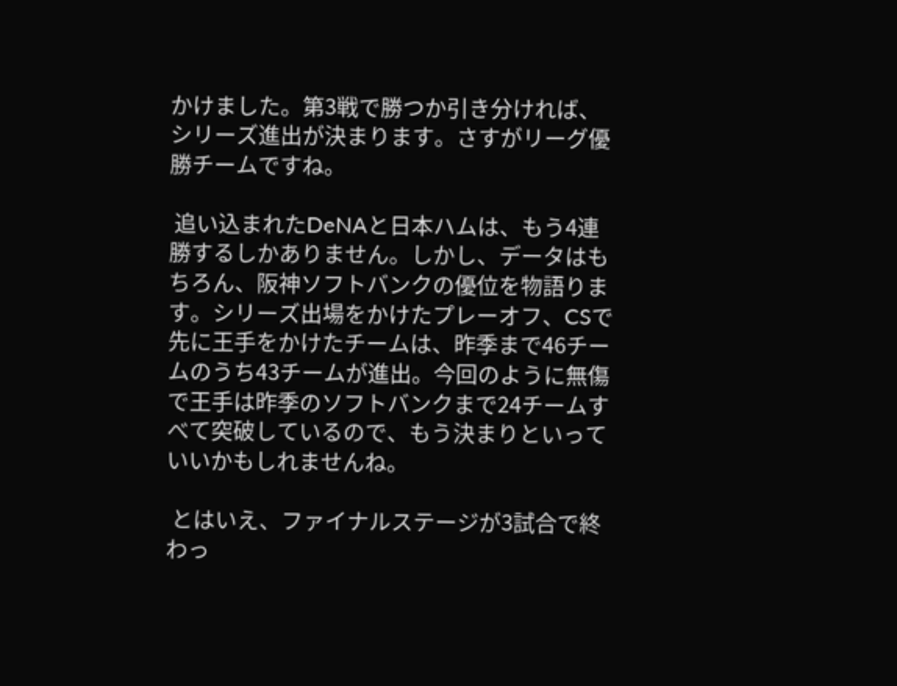かけました。第3戦で勝つか引き分ければ、シリーズ進出が決まります。さすがリーグ優勝チームですね。

 追い込まれたDeNAと日本ハムは、もう4連勝するしかありません。しかし、データはもちろん、阪神ソフトバンクの優位を物語ります。シリーズ出場をかけたプレーオフ、CSで先に王手をかけたチームは、昨季まで46チームのうち43チームが進出。今回のように無傷で王手は昨季のソフトバンクまで24チームすべて突破しているので、もう決まりといっていいかもしれませんね。

 とはいえ、ファイナルステージが3試合で終わっ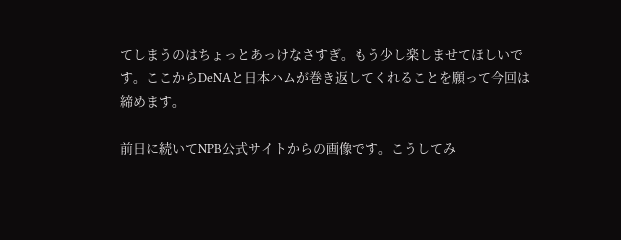てしまうのはちょっとあっけなさすぎ。もう少し楽しませてほしいです。ここからDeNAと日本ハムが巻き返してくれることを願って今回は締めます。

前日に続いてNPB公式サイトからの画像です。こうしてみ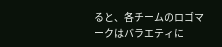ると、各チームのロゴマークはバラエティに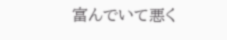富んでいて悪く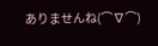ありませんね(⌒∇⌒)